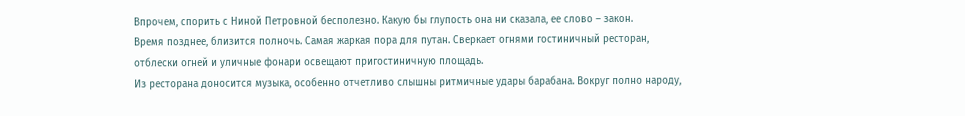Впрочем, спорить с Ниной Петровной бесполезно. Какую бы глупость она ни сказала, ее слово – закон.
Время позднее, близится полночь. Самая жаркая пора для путан. Сверкает огнями гостиничный ресторан, отблески огней и уличные фонари освещают пригостиничную площадь.
Из ресторана доносится музыка, особенно отчетливо слышны ритмичные удары барабана. Вокруг полно народу,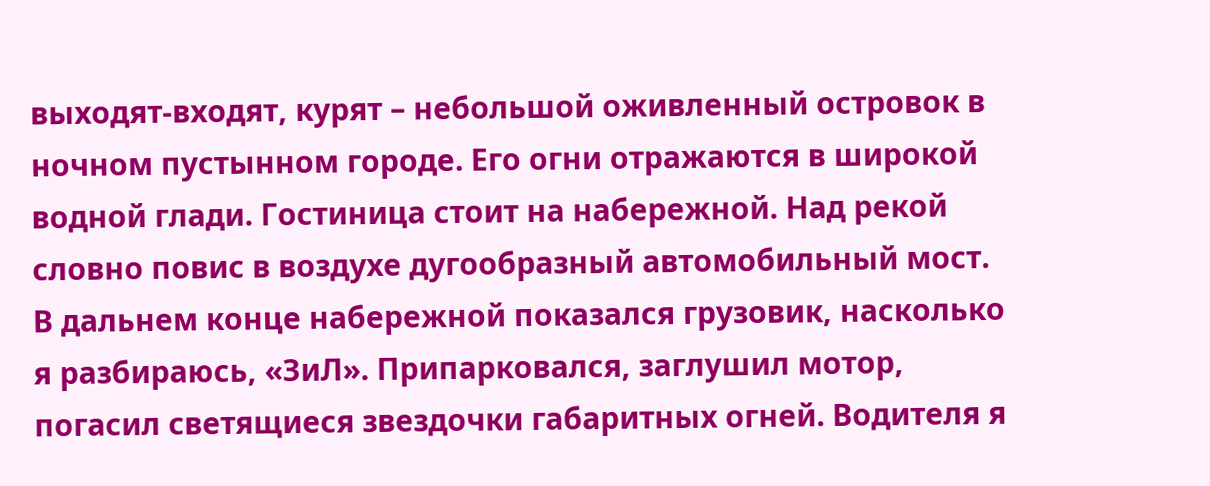выходят-входят, курят – небольшой оживленный островок в ночном пустынном городе. Его огни отражаются в широкой водной глади. Гостиница стоит на набережной. Над рекой словно повис в воздухе дугообразный автомобильный мост.
В дальнем конце набережной показался грузовик, насколько я разбираюсь, «ЗиЛ». Припарковался, заглушил мотор, погасил светящиеся звездочки габаритных огней. Водителя я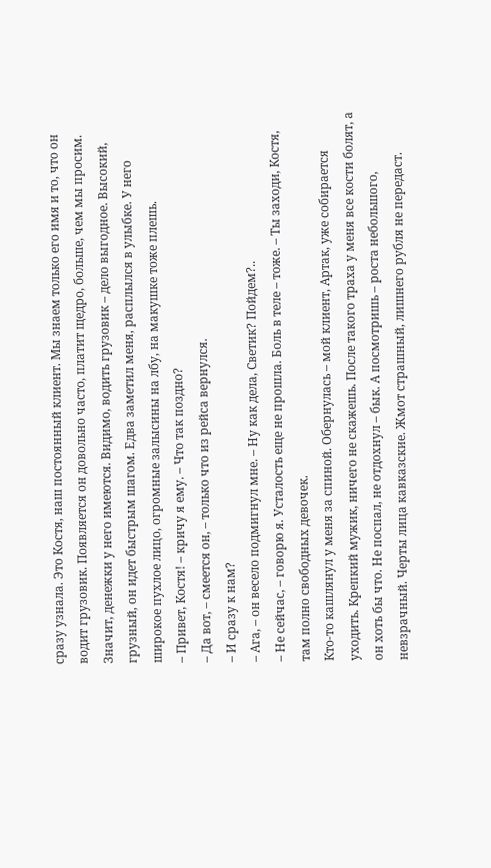сразу узнала. Это Костя, наш постоянный клиент. Мы знаем только его имя и то, что он водит грузовик. Появляется он довольно часто, платит щедро, больше, чем мы просим. Значит, денежки у него имеются. Видимо, водить грузовик – дело выгодное. Высокий, грузный, он идет быстрым шагом. Едва заметил меня, расплылся в улыбке. У него широкое пухлое лицо, огромные залысины на лбу, на макушке тоже плешь.
– Привет, Костя! – кричу я ему. – Что так поздно?
– Да вот, – смеется он, – только что из рейса вернулся.
– И сразу к нам?
– Ага, – он весело подмигнул мне. – Ну как дела, Светик? Пойдем?..
– Не сейчас, – говорю я. Усталость еще не прошла. Боль в теле – тоже. – Ты заходи, Костя, там полно свободных девочек.
Кто-то кашлянул у меня за спиной. Обернулась – мой клиент, Артак, уже собирается уходить. Крепкий мужик, ничего не скажешь. После такого траха у меня все кости болят, а он хоть бы что. Не поспал, не отдохнул – бык. А посмотришь – роста небольшого, невзрачный. Черты лица кавказские. Жмот страшный, лишнего рубля не передаст.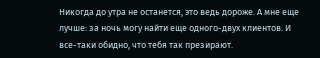Никогда до утра не останется, это ведь дороже. А мне еще лучше: за ночь могу найти еще одного-двух клиентов. И все-таки обидно, что тебя так презирают.